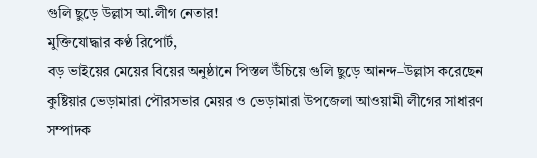গুলি ছুড়ে উল্লাস আ.লীগ নেতার!
মুক্তিযোদ্ধার কণ্ঠ রিপোর্ট,
বড় ভাইয়ের মেয়ের বিয়ের অনুষ্ঠানে পিস্তল উঁচিয়ে গুলি ছুড়ে আনন্দ–উল্লাস করেছেন কুষ্টিয়ার ভেড়ামারা পৌরসভার মেয়র ও ভেড়ামারা উপজেলা আওয়ামী লীগের সাধারণ সম্পাদক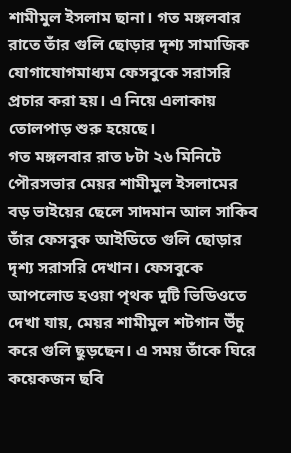শামীমুল ইসলাম ছানা। গত মঙ্গলবার রাতে তাঁর গুলি ছোড়ার দৃশ্য সামাজিক যোগাযোগমাধ্যম ফেসবুকে সরাসরি প্রচার করা হয়। এ নিয়ে এলাকায় তোলপাড় শুরু হয়েছে।
গত মঙ্গলবার রাত ৮টা ২৬ মিনিটে পৌরসভার মেয়র শামীমুল ইসলামের বড় ভাইয়ের ছেলে সাদমান আল সাকিব তাঁর ফেসবুক আইডিতে গুলি ছোড়ার দৃশ্য সরাসরি দেখান। ফেসবুকে আপলোড হওয়া পৃথক দুটি ভিডিওতে দেখা যায়, মেয়র শামীমুল শটগান উঁচু করে গুলি ছুড়ছেন। এ সময় তাঁকে ঘিরে কয়েকজন ছবি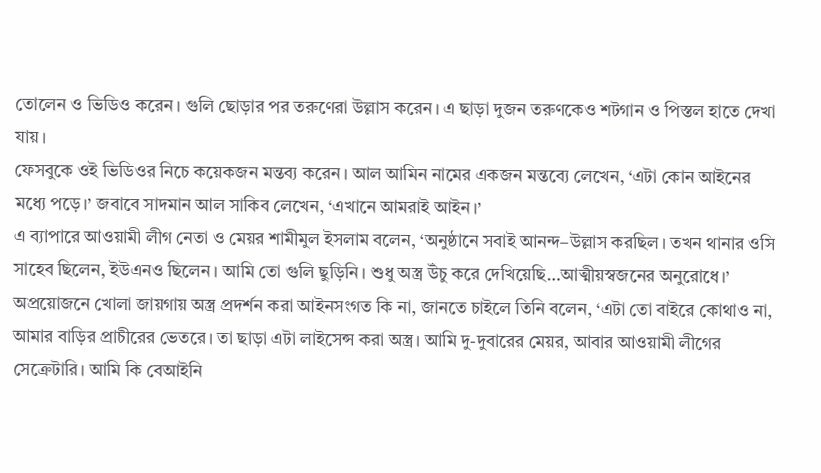তোলেন ও ভিডিও করেন। গুলি ছোড়ার পর তরুণেরা উল্লাস করেন। এ ছাড়া দুজন তরুণকেও শটগান ও পিস্তল হাতে দেখা যায়।
ফেসবুকে ওই ভিডিওর নিচে কয়েকজন মন্তব্য করেন। আল আমিন নামের একজন মন্তব্যে লেখেন, ‘এটা কোন আইনের মধ্যে পড়ে।’ জবাবে সাদমান আল সাকিব লেখেন, ‘এখানে আমরাই আইন।’
এ ব্যাপারে আওয়ামী লীগ নেতা ও মেয়র শামীমুল ইসলাম বলেন, ‘অনুষ্ঠানে সবাই আনন্দ–উল্লাস করছিল। তখন থানার ওসি সাহেব ছিলেন, ইউএনও ছিলেন। আমি তো গুলি ছুড়িনি। শুধু অস্ত্র উঁচু করে দেখিয়েছি…আত্মীয়স্বজনের অনুরোধে।’ অপ্রয়োজনে খোলা জায়গায় অস্ত্র প্রদর্শন করা আইনসংগত কি না, জানতে চাইলে তিনি বলেন, ‘এটা তো বাইরে কোথাও না, আমার বাড়ির প্রাচীরের ভেতরে। তা ছাড়া এটা লাইসেন্স করা অস্ত্র। আমি দু-দুবারের মেয়র, আবার আওয়ামী লীগের সেক্রেটারি। আমি কি বেআইনি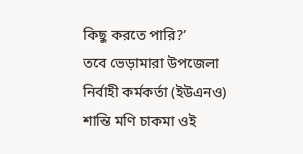কিছু করতে পারি?’
তবে ভেড়ামারা উপজেলা নির্বাহী কর্মকর্তা (ইউএনও) শান্তি মণি চাকমা ওই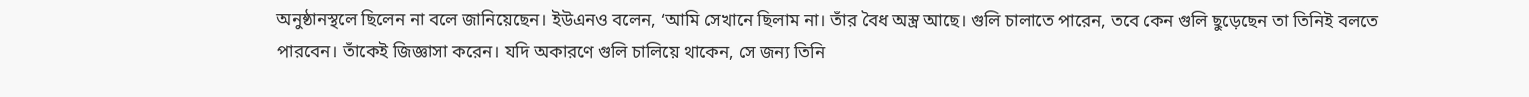অনুষ্ঠানস্থলে ছিলেন না বলে জানিয়েছেন। ইউএনও বলেন, ‘আমি সেখানে ছিলাম না। তাঁর বৈধ অস্ত্র আছে। গুলি চালাতে পারেন, তবে কেন গুলি ছুড়েছেন তা তিনিই বলতে পারবেন। তাঁকেই জিজ্ঞাসা করেন। যদি অকারণে গুলি চালিয়ে থাকেন, সে জন্য তিনি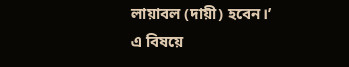লায়াবল (দায়ী) হবেন।’
এ বিষয়ে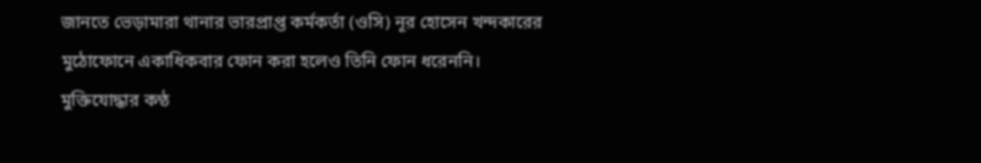জানতে ভেড়ামারা থানার ভারপ্রাপ্ত কর্মকর্তা (ওসি) নূর হোসেন খন্দকারের মুঠোফোনে একাধিকবার ফোন করা হলেও তিনি ফোন ধরেননি।
মুক্তিযোদ্ধার কণ্ঠ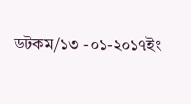ডটকম/১৩ -০১-২০১৭ইং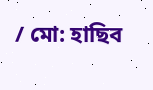/ মো: হাছিব